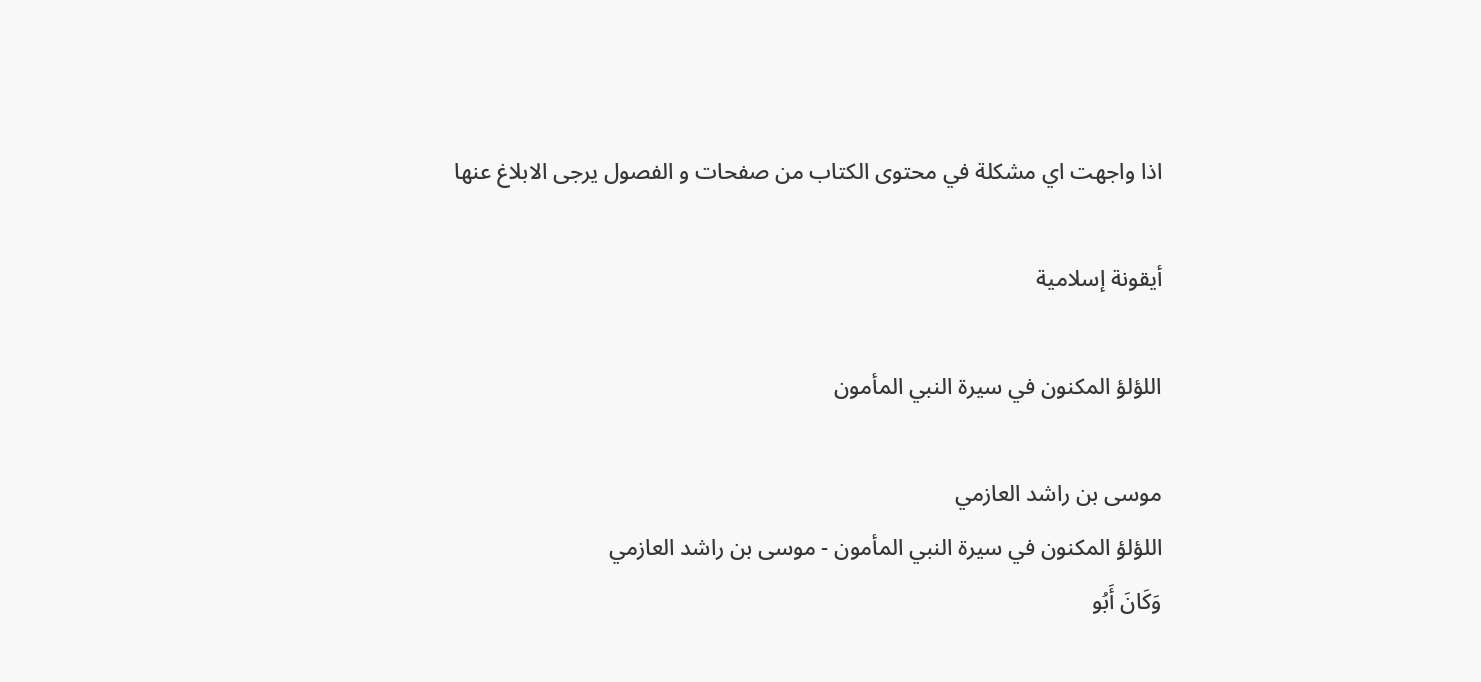اذا واجهت اي مشكلة في محتوى الكتاب من صفحات و الفصول يرجى الابلاغ عنها

أيقونة إسلامية

اللؤلؤ المكنون في سيرة النبي المأمون

موسى بن راشد العازمي
اللؤلؤ المكنون في سيرة النبي المأمون - موسى بن راشد العازمي
وَكَانَ أَبُو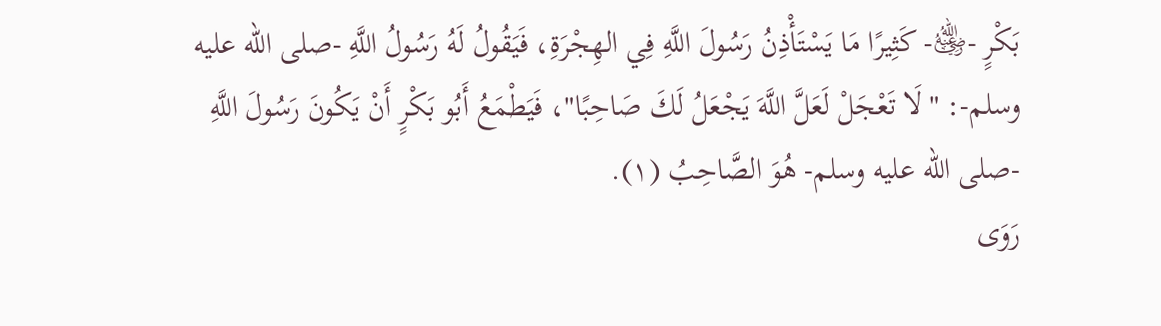بَكْرٍ -﵁- كَثِيرًا مَا يَسْتَأْذِنُ رَسُولَ اللَّهِ فِي الهِجْرَةِ، فَيَقُولُ لَهُ رَسُولُ اللَّهِ -صلى الله عليه وسلم-: "لَا تَعْجَلْ لَعَلَّ اللَّهَ يَجْعَلُ لَكَ صَاحِبًا"، فَيَطْمَعُ أَبُو بَكْرٍ أَنْ يَكُونَ رَسُولَ اللَّهِ -صلى الله عليه وسلم- هُوَ الصَّاحِبُ (١).
رَوَى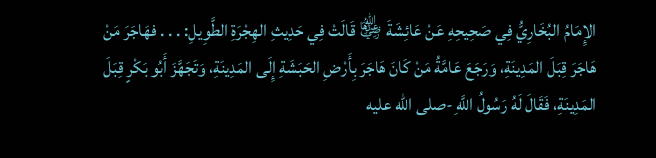الإِمَامُ البُخَارِيُّ فِي صَحِيحِهِ عَنْ عَائِشَةَ ﵂ قَالَتْ فِي حَدِيثِ الهِجْرَةِ الطَّوِيلِ: . . . فهَاجَرَ مَنْ هَاجَرَ قِبَلَ المَدِينَةِ، وَرَجَعَ عَامَّةُ مَنْ كَانَ هَاجَرَ بِأَرْضِ الحَبَشَةِ إِلَى المَدِينَةِ، وَتَجَهَّزَ أَبُو بَكْرٍ قِبَلَ المَدِينَةِ، فَقَالَ لَهُ رَسُولُ اللَّهِ -صلى الله عليه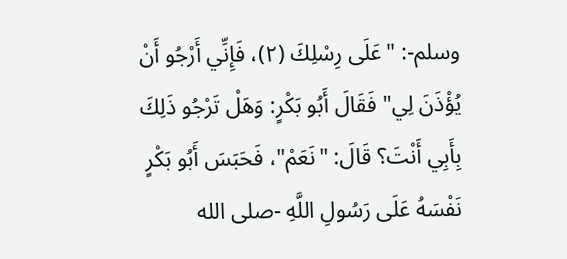وسلم-: "عَلَى رِسْلِكَ (٢)، فَإِنِّي أَرْجُو أَنْ يُؤْذَنَ لِي" فَقَالَ أَبُو بَكْرٍ: وَهَلْ تَرْجُو ذَلِكَ بِأَبِي أَنْتَ؟ قَالَ: "نَعَمْ"، فَحَبَسَ أَبُو بَكْرٍ نَفْسَهُ عَلَى رَسُولِ اللَّهِ -صلى الله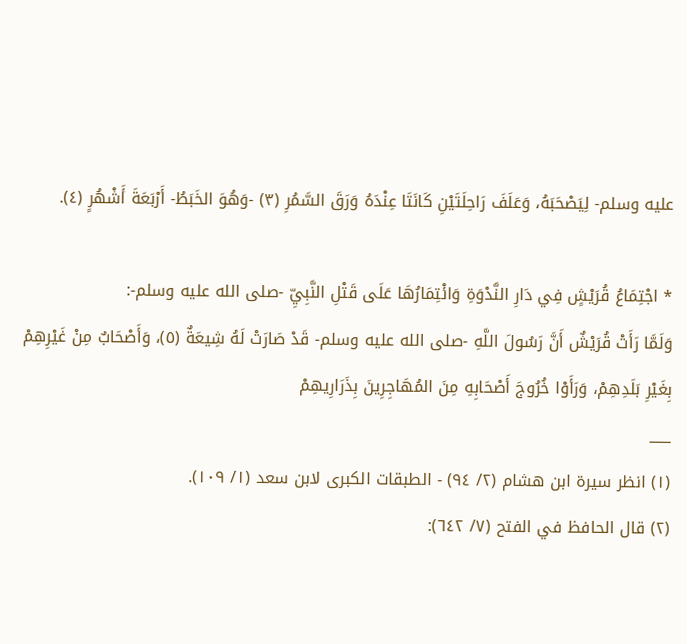عليه وسلم- لِيَصْحَبَهُ، وَعَلَفَ رَاحِلَتَيْنِ كَانَتَا عِنْدَهُ وَرَقَ السَّمُرِ (٣) -وَهُوَ الخَبَطُ- أَرْبَعَةَ أَشْهُرٍ (٤).

* اجْتِمَاعُ قُرَيْشٍ فِي دَارِ النَّدْوَةِ وَائْتِمَارُهَا عَلَى قَتْلِ النَّبِيِّ -صلى الله عليه وسلم-:
وَلَمَّا رَأَتْ قُرَيْشٌ أَنَّ رَسُولَ اللَّهِ -صلى الله عليه وسلم- قَدْ صَارَتْ لَهُ شِيعَةٌ (٥)، وَأَصْحَابٌ مِنْ غَيْرِهِمْ بِغَيْرِ بَلَدِهِمْ، وَرَأَوْا خُرُوجَ أَصْحَابِهِ مِنَ المُهَاجِرِينَ بِذَرَارِيهِمْ
___
(١) انظر سيرة ابن هشام (٢/ ٩٤) - الطبقات الكبرى لابن سعد (١/ ١٠٩).
(٢) قال الحافظ في الفتح (٧/ ٦٤٢):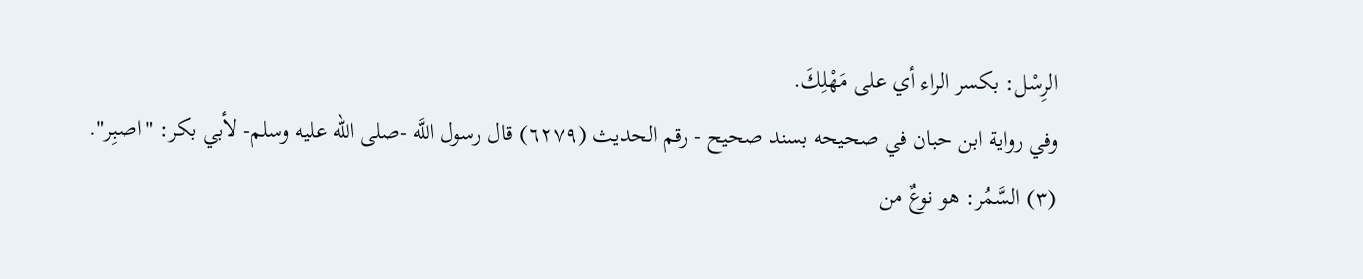الرِسْل: بكسر الراء أي على مَهْلِكَ.
وفي رواية ابن حبان في صحيحه بسند صحيح - رقم الحديث (٦٢٧٩) قال رسول اللَّه -صلى الله عليه وسلم- لأبي بكر: "اصبِر".
(٣) السَّمُر: هو نوعٌ من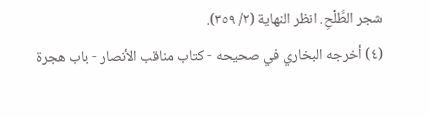شجر الطَّلْحِ. انظر النهاية (٢/ ٣٥٩).
(٤) أخرجه البخاري في صحيحه - كتاب مناقب الأنصار - باب هجرة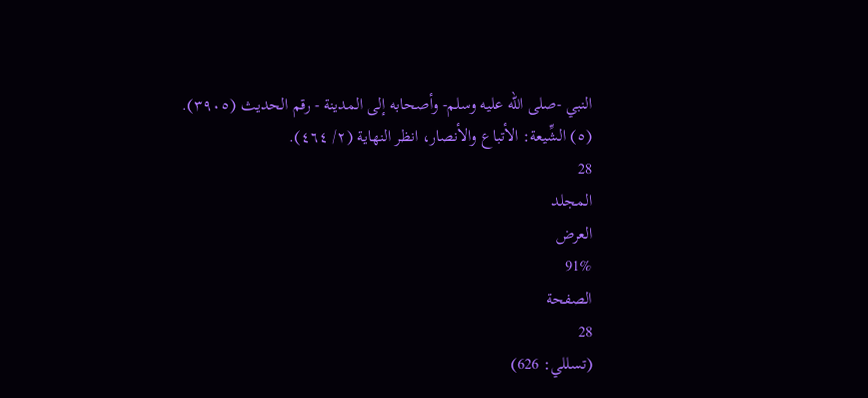النبي -صلى الله عليه وسلم- وأصحابه إلى المدينة - رقم الحديث (٣٩٠٥).
(٥) الشِّيعة: الأتباع والأنصار، انظر النهاية (٢/ ٤٦٤).
28
المجلد
العرض
91%
الصفحة
28
(تسللي: 626)